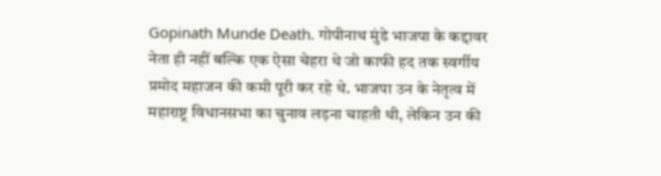Gopinath Munde Death. गोपीनाथ मुंडे भाजपा के कद्दावर नेता ही नहीं बल्कि एक ऐसा चेहरा थे जो काफी हद तक स्वर्गीय प्रमोद महाजन की कमी पूरी कर रहे थे. भाजपा उन के नेतृत्व में महाराष्ट्र विधानसभा का चुनाव लड़ना चाहती थी, लेकिन उन की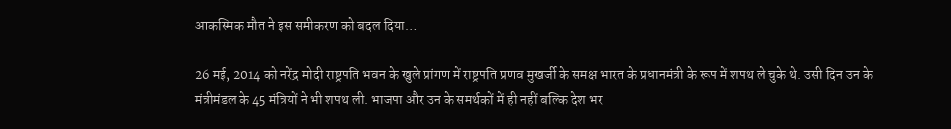आकस्मिक मौत ने इस समीकरण को बदल दिया…

26 मई, 2014 को नरेंद्र मोदी राष्ट्रपति भवन के खुले प्रांगण में राष्ट्रपति प्रणव मुखर्जी के समक्ष भारत के प्रधानमंत्री के रूप में शपथ ले चुके थे. उसी दिन उन के मंत्रीमंडल के 45 मंत्रियों ने भी शपथ ली. भाजपा और उन के समर्थकों में ही नहीं बल्कि देश भर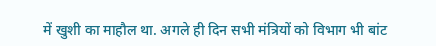में खुशी का माहौल था. अगले ही दिन सभी मंत्रियों को विभाग भी बांट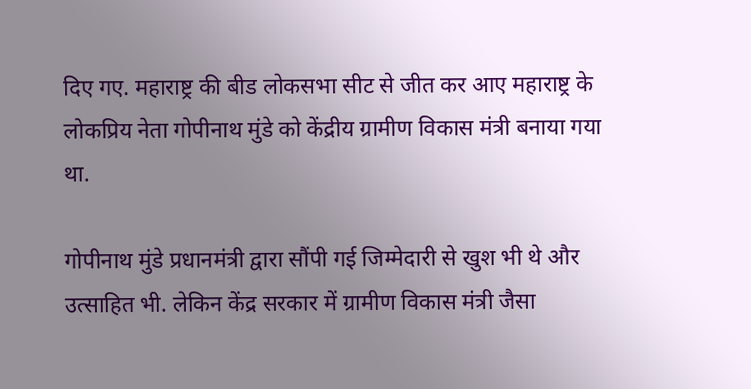दिए गए. महाराष्ट्र की बीड लोकसभा सीट से जीत कर आए महाराष्ट्र के लोकप्रिय नेता गोपीनाथ मुंडे को केंद्रीय ग्रामीण विकास मंत्री बनाया गया था.

गोपीनाथ मुंडे प्रधानमंत्री द्वारा सौंपी गई जिम्मेदारी से खुश भी थे और उत्साहित भी. लेकिन केंद्र सरकार में ग्रामीण विकास मंत्री जैसा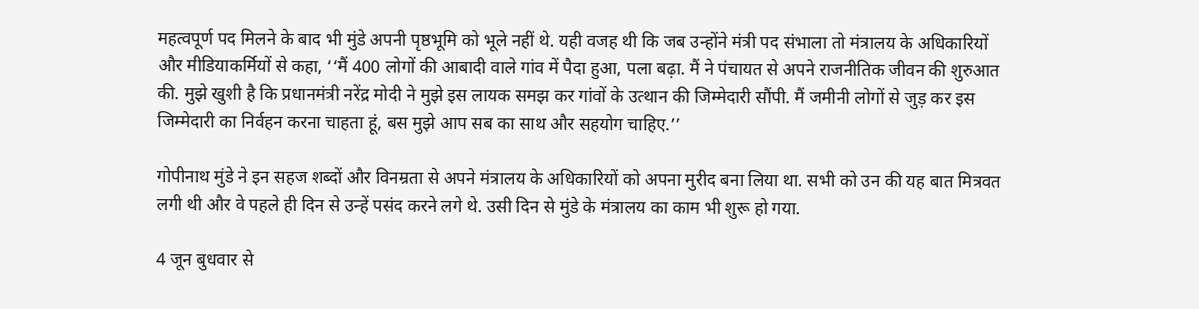महत्वपूर्ण पद मिलने के बाद भी मुंडे अपनी पृष्ठभूमि को भूले नहीं थे. यही वजह थी कि जब उन्होंने मंत्री पद संभाला तो मंत्रालय के अधिकारियों और मीडियाकर्मियों से कहा, ‘‘मैं 400 लोगों की आबादी वाले गांव में पैदा हुआ, पला बढ़ा. मैं ने पंचायत से अपने राजनीतिक जीवन की शुरुआत की. मुझे खुशी है कि प्रधानमंत्री नरेंद्र मोदी ने मुझे इस लायक समझ कर गांवों के उत्थान की जिम्मेदारी सौंपी. मैं जमीनी लोगों से जुड़ कर इस जिम्मेदारी का निर्वहन करना चाहता हूं, बस मुझे आप सब का साथ और सहयोग चाहिए.’’

गोपीनाथ मुंडे ने इन सहज शब्दों और विनम्रता से अपने मंत्रालय के अधिकारियों को अपना मुरीद बना लिया था. सभी को उन की यह बात मित्रवत लगी थी और वे पहले ही दिन से उन्हें पसंद करने लगे थे. उसी दिन से मुंडे के मंत्रालय का काम भी शुरू हो गया.

4 जून बुधवार से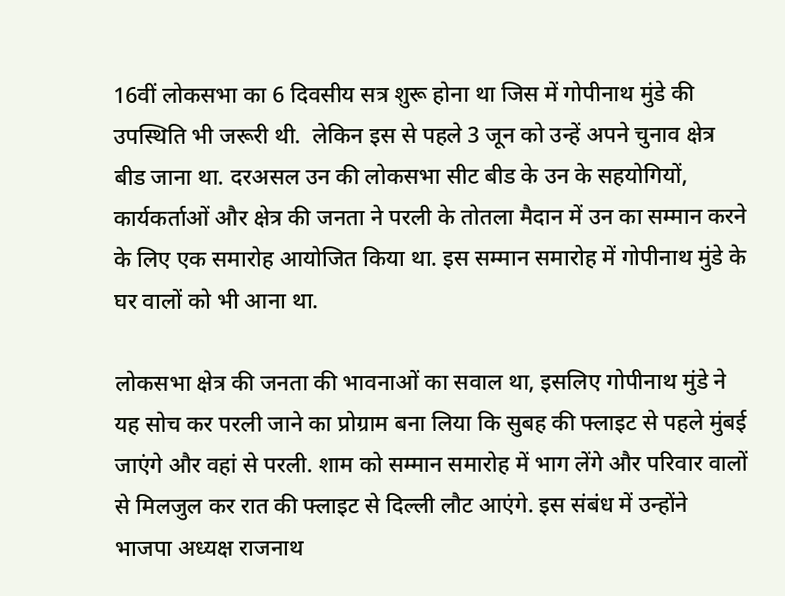16वीं लोकसभा का 6 दिवसीय सत्र शुरू होना था जिस में गोपीनाथ मुंडे की उपस्थिति भी जरूरी थी.  लेकिन इस से पहले 3 जून को उन्हें अपने चुनाव क्षेत्र बीड जाना था. दरअसल उन की लोकसभा सीट बीड के उन के सहयोगियों, कार्यकर्ताओं और क्षेत्र की जनता ने परली के तोतला मैदान में उन का सम्मान करने के लिए एक समारोह आयोजित किया था. इस सम्मान समारोह में गोपीनाथ मुंडे के घर वालों को भी आना था.

लोकसभा क्षेत्र की जनता की भावनाओं का सवाल था, इसलिए गोपीनाथ मुंडे ने यह सोच कर परली जाने का प्रोग्राम बना लिया कि सुबह की फ्लाइट से पहले मुंबई जाएंगे और वहां से परली. शाम को सम्मान समारोह में भाग लेंगे और परिवार वालों से मिलजुल कर रात की फ्लाइट से दिल्ली लौट आएंगे. इस संबंध में उन्होंने भाजपा अध्यक्ष राजनाथ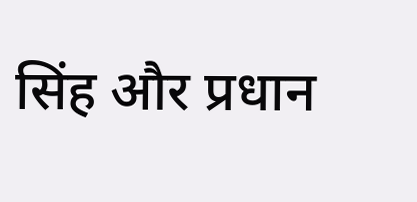सिंह और प्रधान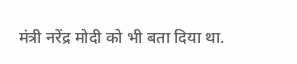मंत्री नरेंद्र मोदी को भी बता दिया था.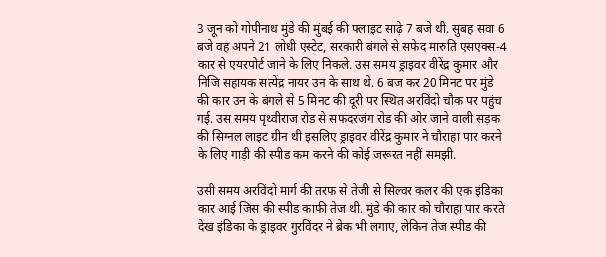3 जून को गोपीनाथ मुंडे की मुंबई की फ्लाइट साढ़े 7 बजे थी. सुबह सवा 6 बजे वह अपने 21 लोधी एस्टेट, सरकारी बंगले से सफेद मारुति एसएक्स-4 कार से एयरपोर्ट जाने के लिए निकले. उस समय ड्राइवर वीरेंद्र कुमार और निजि सहायक सत्येंद्र नायर उन के साथ थे. 6 बज कर 20 मिनट पर मुंडे की कार उन के बंगले से 5 मिनट की दूरी पर स्थित अरविंदो चौक पर पहुंच गई. उस समय पृथ्वीराज रोड से सफदरजंग रोड की ओर जाने वाली सड़क की सिग्नल लाइट ग्रीन थी इसलिए ड्राइवर वीरेंद्र कुमार ने चौराहा पार करने के लिए गाड़ी की स्पीड कम करने की कोई जरूरत नहीं समझी.

उसी समय अरविंदो मार्ग की तरफ से तेजी से सिल्वर कलर की एक इंडिका कार आई जिस की स्पीड काफी तेज थी. मुंडे की कार को चौराहा पार करते देख इंडिका के ड्राइवर गुरविंदर ने ब्रेक भी लगाए, लेकिन तेज स्पीड की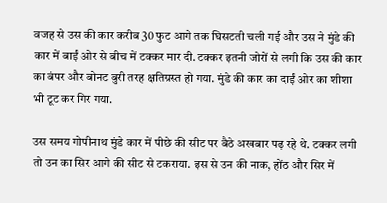वजह से उस की कार करीब 30 फुट आगे तक घिसटती चली गई और उस ने मुंडे की कार में बाईं ओर से बीच में टक्कर मार दी. टक्कर इतनी जोरों से लगी कि उस की कार का बंपर और बोनट बुरी तरह क्षतिग्रस्त हो गया. मुंडे की कार का दाईं ओर का शीशा भी टूट कर गिर गया.

उस समय गोपीनाथ मुंडे कार में पीछे की सीट पर बैठे अखबार पढ़ रहे थे. टक्कर लगी तो उन का सिर आगे की सीट से टकराया. इस से उन की नाक, होंठ और सिर में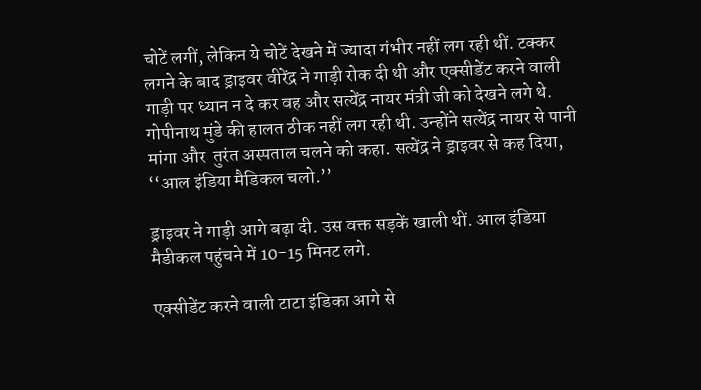चोटें लगीं, लेकिन ये चोटें देखने में ज्यादा गंभीर नहीं लग रही थीं. टक्कर लगने के बाद ड्राइवर वीरेंद्र ने गाड़ी रोक दी थी और एक्सीडेंट करने वाली गाड़ी पर ध्यान न दे कर वह और सत्येंद्र नायर मंत्री जी को देखने लगे थे. गोपीनाथ मुंडे की हालत ठीक नहीं लग रही थी. उन्होंने सत्येंद्र नायर से पानी मांगा और  तुरंत अस्पताल चलने को कहा. सत्येंद्र ने ड्राइवर से कह दिया, ‘‘आल इंडिया मैडिकल चलो.’’

ड्राइवर ने गाड़ी आगे बढ़ा दी. उस वक्त सड़कें खाली थीं. आल इंडिया मैडीकल पहुंचने में 10-15 मिनट लगे.

एक्सीडेंट करने वाली टाटा इंडिका आगे से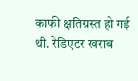काफी क्षतिग्रस्त हो गई थी. रेडिएटर खराब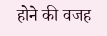होने की वजह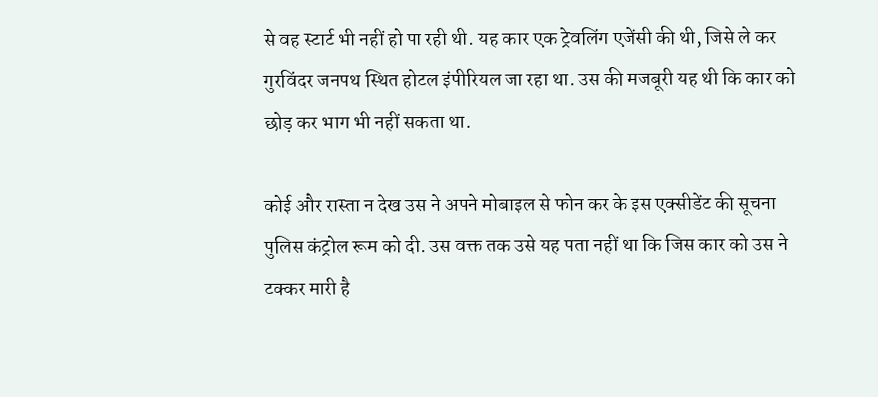से वह स्टार्ट भी नहीं हो पा रही थी. यह कार एक ट्रेवलिंग एजेंसी की थी, जिसे ले कर गुरविंदर जनपथ स्थित होटल इंपीरियल जा रहा था. उस की मजबूरी यह थी कि कार को छोड़ कर भाग भी नहीं सकता था.

कोई और रास्ता न देख उस ने अपने मोबाइल से फोन कर के इस एक्सीडेंट की सूचना पुलिस कंट्रोल रूम को दी. उस वक्त तक उसे यह पता नहीं था कि जिस कार को उस ने टक्कर मारी है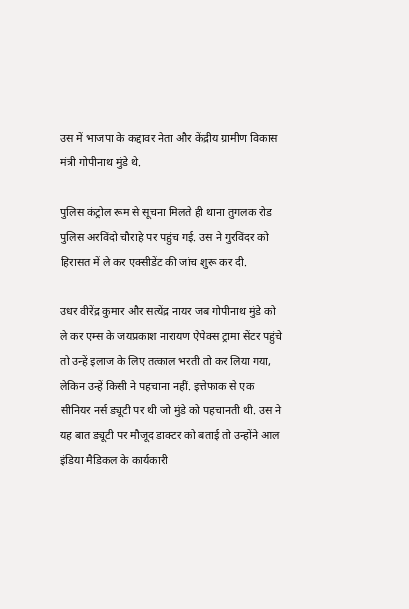उस में भाजपा के कद्दावर नेता और केंद्रीय ग्रामीण विकास मंत्री गोपीनाथ मुंडे थे.

पुलिस कंट्रोल रूम से सूचना मिलते ही थाना तुगलक रोड पुलिस अरविंदो चौराहे पर पहुंच गई. उस ने गुरविंदर को हिरासत में ले कर एक्सीडेंट की जांच शुरू कर दी.

उधर वीरेंद्र कुमार और सत्येंद्र नायर जब गोपीनाथ मुंडे को ले कर एम्स के जयप्रकाश नारायण ऐपेक्स ट्रामा सेंटर पहुंचे तो उन्हें इलाज के लिए तत्काल भरती तो कर लिया गया, लेकिन उन्हें किसी ने पहचाना नहीं. इत्तेफाक से एक सीनियर नर्स ड्यूटी पर थी जो मुंडे को पहचानती थी. उस ने यह बात ड्यूटी पर मौजूद डाक्टर को बताई तो उन्होंने आल इंडिया मैडिकल के कार्यकारी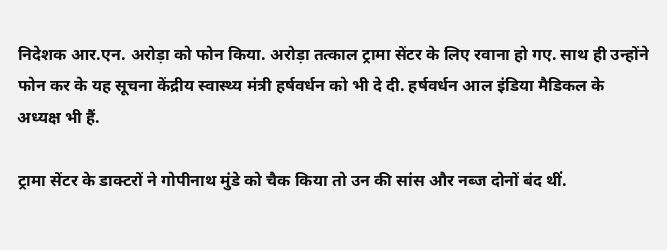निदेशक आर.एन. अरोड़ा को फोन किया. अरोड़ा तत्काल ट्रामा सेंटर के लिए रवाना हो गए. साथ ही उन्होंने फोन कर के यह सूचना केंद्रीय स्वास्थ्य मंत्री हर्षवर्धन को भी दे दी. हर्षवर्धन आल इंडिया मैडिकल के अध्यक्ष भी हैं.

ट्रामा सेंटर के डाक्टरों ने गोपीनाथ मुंडे को चैक किया तो उन की सांस और नब्ज दोनों बंद थीं.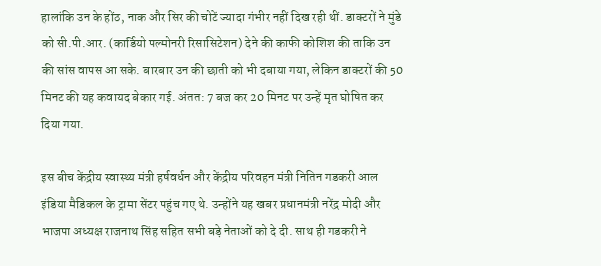हालांकि उन के होंठ, नाक और सिर की चोटें ज्यादा गंभीर नहीं दिख रही थीं. डाक्टरों ने मुंडे को सी.पी.आर. (कार्डियो पल्मोनरी रिसासिटेशन) देने की काफी कोशिश की ताकि उन की सांस वापस आ सके. बारबार उन की छाती को भी दबाया गया, लेकिन डाक्टरों की 50 मिनट की यह कवायद बेकार गई. अंतत: 7 बज कर 20 मिनट पर उन्हें मृत घोषित कर दिया गया.

इस बीच केंद्रीय स्वास्थ्य मंत्री हर्षवर्धन और केंद्रीय परिवहन मंत्री नितिन गडकरी आल इंडिया मैडिकल के ट्रामा सेंटर पहुंच गए थे. उन्होंने यह खबर प्रधानमंत्री नरेंद्र मोदी और भाजपा अध्यक्ष राजनाथ सिंह सहित सभी बड़े नेताओं को दे दी. साथ ही गडकरी ने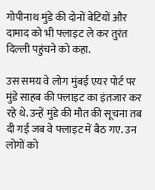गोपीनाथ मुंडे की दोनों बेटियों और दामाद को भी फ्लाइट ले कर तुरंत दिल्ली पहुंचने को कहा.

उस समय वे लोग मुंबई एयर पोर्ट पर मुंडे साहब की फ्लाइट का इंतजार कर रहे थे. उन्हें मुंडे की मौत की सूचना तब दी गई जब वे फ्लाइट में बैठ गए. उन लोगों को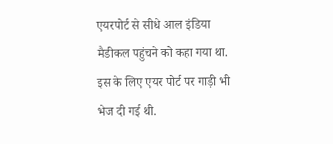एयरपोर्ट से सीधे आल इंडिया मैडीकल पहुंचने को कहा गया था. इस के लिए एयर पोर्ट पर गाड़ी भी भेज दी गई थी.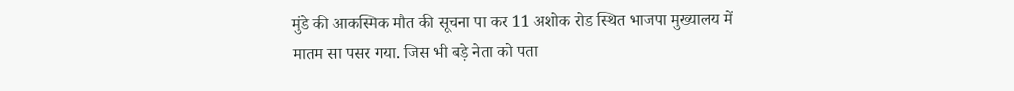मुंडे की आकस्मिक मौत की सूचना पा कर 11 अशोक रोड स्थित भाजपा मुख्यालय में मातम सा पसर गया. जिस भी बड़े नेता को पता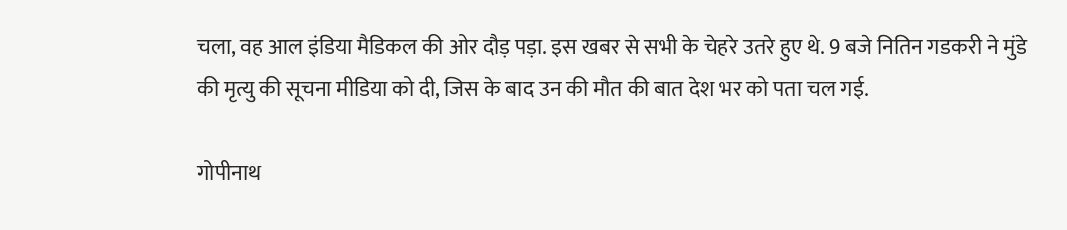चला, वह आल इंडिया मैडिकल की ओर दौड़ पड़ा. इस खबर से सभी के चेहरे उतरे हुए थे. 9 बजे नितिन गडकरी ने मुंडे की मृत्यु की सूचना मीडिया को दी, जिस के बाद उन की मौत की बात देश भर को पता चल गई.

गोपीनाथ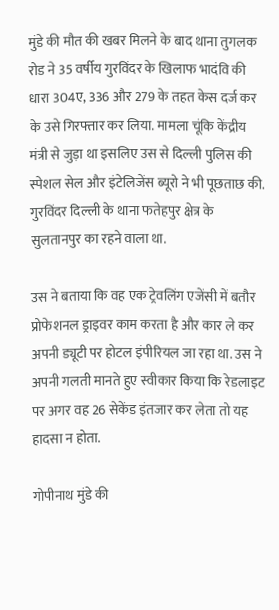मुंडे की मौत की खबर मिलने के बाद थाना तुगलक रोड ने 35 वर्षीय गुरविंदर के खिलाफ भादंवि की धारा 304ए, 336 और 279 के तहत केस दर्ज कर के उसे गिरफ्तार कर लिया. मामला चूंकि केंद्रीय मंत्री से जुड़ा था इसलिए उस से दिल्ली पुलिस की स्पेशल सेल और इंटेलिजेंस ब्यूरो ने भी पूछताछ की. गुरविंदर दिल्ली के थाना फतेहपुर क्षेत्र के सुलतानपुर का रहने वाला था.

उस ने बताया कि वह एक ट्रेवलिंग एजेंसी में बतौर प्रोफेशनल ड्राइवर काम करता है और कार ले कर अपनी ड्यूटी पर होटल इंपीरियल जा रहा था. उस ने अपनी गलती मानते हुए स्वीकार किया कि रेडलाइट पर अगर वह 26 सेकेंड इंतजार कर लेता तो यह हादसा न होता.

गोपीनाथ मुंडे की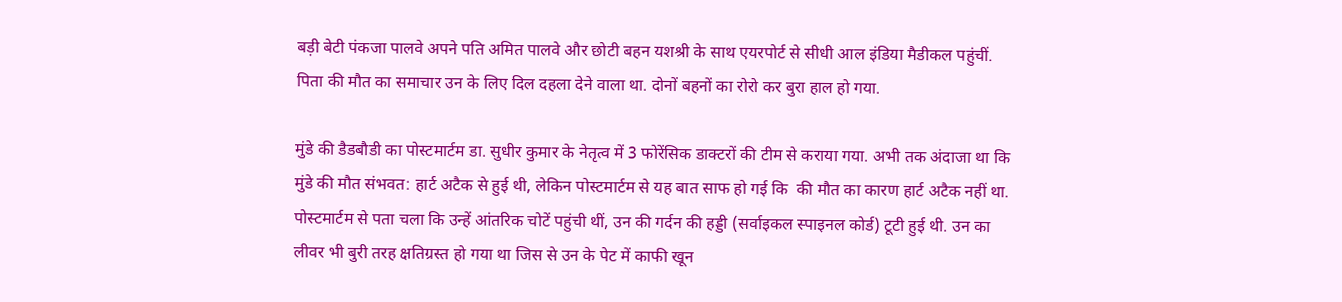बड़ी बेटी पंकजा पालवे अपने पति अमित पालवे और छोटी बहन यशश्री के साथ एयरपोर्ट से सीधी आल इंडिया मैडीकल पहुंचीं. पिता की मौत का समाचार उन के लिए दिल दहला देने वाला था. दोनों बहनों का रोरो कर बुरा हाल हो गया.

मुंडे की डैडबौडी का पोस्टमार्टम डा. सुधीर कुमार के नेतृत्व में 3 फोरेंसिक डाक्टरों की टीम से कराया गया. अभी तक अंदाजा था कि मुंडे की मौत संभवत: हार्ट अटैक से हुई थी, लेकिन पोस्टमार्टम से यह बात साफ हो गई कि  की मौत का कारण हार्ट अटैक नहीं था. पोस्टमार्टम से पता चला कि उन्हें आंतरिक चोटें पहुंची थीं, उन की गर्दन की हड्डी (सर्वाइकल स्पाइनल कोर्ड) टूटी हुई थी. उन का लीवर भी बुरी तरह क्षतिग्रस्त हो गया था जिस से उन के पेट में काफी खून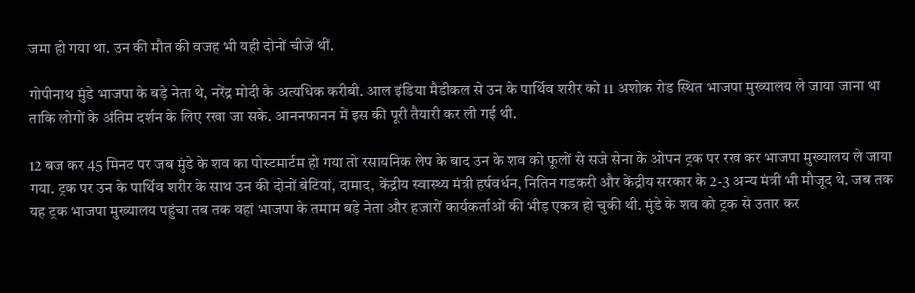जमा हो गया था. उन की मौत की वजह भी यही दोनों चीजें थीं.

गोपीनाथ मुंडे भाजपा के बड़े नेता थे, नरेंद्र मोदी के अत्यधिक करीबी. आल इंडिया मैडीकल से उन के पार्थिव शरीर को 11 अशोक रोड स्थित भाजपा मुख्यालय ले जाया जाना था ताकि लोगों के अंतिम दर्शन के लिए रखा जा सके. आननफानन में इस की पूरी तैयारी कर ली गई थी.

12 बज कर 45 मिनट पर जब मुंडे के शव का पोस्टमार्टम हो गया तो रसायनिक लेप के बाद उन के शव को फूलों से सजे सेना के ओपन ट्रक पर रख कर भाजपा मुख्यालय ले जाया गया. ट्रक पर उन के पार्थिव शरीर के साथ उन की दोनों बेटियां, दामाद, केंद्रीय स्वास्थ्य मंत्री हर्षवर्धन, नितिन गडकरी और केंद्रीय सरकार के 2-3 अन्य मंत्री भी मौजूद थे. जब तक यह ट्रक भाजपा मुख्यालय पहुंचा तब तक वहां भाजपा के तमाम बड़े नेता और हजारों कार्यकर्ताओं की भीड़ एकत्र हो चुकी थी. मुंडे के शव को ट्रक से उतार कर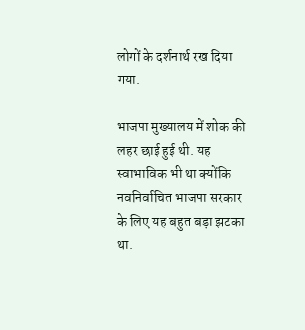लोगों के दर्शनार्थ रख दिया गया.

भाजपा मुख्यालय में शोक की लहर छाई हुई थी. यह स्वाभाविक भी था क्योंकि नवनिर्वाचित भाजपा सरकार के लिए यह बहुत बड़ा झटका था.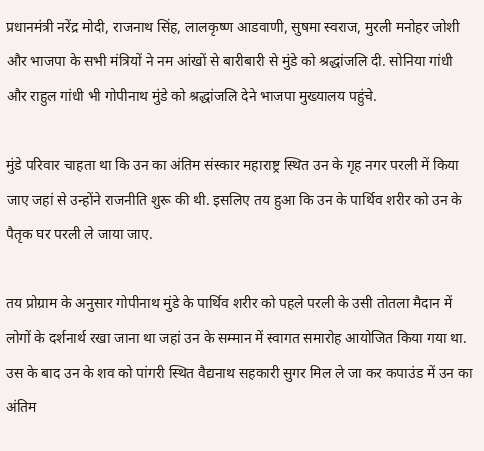प्रधानमंत्री नरेंद्र मोदी, राजनाथ सिंह, लालकृष्ण आडवाणी, सुषमा स्वराज, मुरली मनोहर जोशी और भाजपा के सभी मंत्रियों ने नम आंखों से बारीबारी से मुंडे को श्रद्धांजलि दी. सोनिया गांधी और राहुल गांधी भी गोपीनाथ मुंडे को श्रद्धांजलि देने भाजपा मुख्यालय पहुंचे.

मुंडे परिवार चाहता था कि उन का अंतिम संस्कार महाराष्ट्र स्थित उन के गृह नगर परली में किया जाए जहां से उन्होंने राजनीति शुरू की थी. इसलिए तय हुआ कि उन के पार्थिव शरीर को उन के पैतृक घर परली ले जाया जाए.

तय प्रोग्राम के अनुसार गोपीनाथ मुंडे के पार्थिव शरीर को पहले परली के उसी तोतला मैदान में लोगों के दर्शनार्थ रखा जाना था जहां उन के सम्मान में स्वागत समारोह आयोजित किया गया था. उस के बाद उन के शव को पांगरी स्थित वैद्यनाथ सहकारी सुगर मिल ले जा कर कपाउंड में उन का अंतिम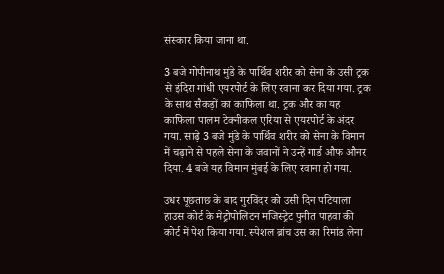संस्कार किया जाना था.

3 बजे गोपीनाथ मुंडे के पार्थिव शरीर को सेना के उसी ट्रक से इंदिरा गांधी एयरपोर्ट के लिए रवाना कर दिया गया. ट्रक के साथ सैकड़ों का काफिला था. ट्रक और का यह काफिला पालम टेक्नीकल एरिया से एयरपोर्ट के अंदर गया. साढ़े 3 बजे मुंडे के पार्थिव शरीर को सेना के विमान में चढ़ाने से पहले सेना के जवानों ने उन्हें गार्ड औफ औनर दिया. 4 बजे यह विमान मुंबई के लिए रवाना हो गया.

उधर पूछताछ के बाद गुरविंदर को उसी दिन पटियाला हाउस कोर्ट के मेट्रोपोलिटन मजिस्ट्रेट पुनीत पाहवा की कोर्ट में पेश किया गया. स्पेशल ब्रांच उस का रिमांड लेना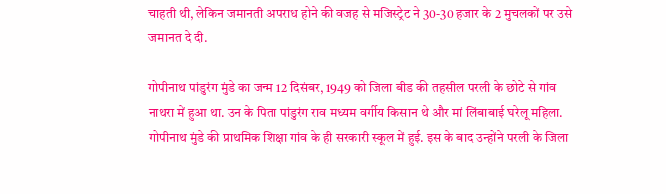चाहती थी, लेकिन जमानती अपराध होने की वजह से मजिस्ट्रेट ने 30-30 हजार के 2 मुचलकों पर उसे जमानत दे दी.

गोपीनाथ पांडुरंग मुंडे का जन्म 12 दिसंबर, 1949 को जिला बीड की तहसील परली के छोटे से गांव नाथरा में हुआ था. उन के पिता पांडुरंग राव मध्यम वर्गीय किसान थे और मां लिंबाबाई घरेलू महिला. गोपीनाथ मुंडे की प्राथमिक शिक्षा गांव के ही सरकारी स्कूल में हुई. इस के बाद उन्होंने परली के जिला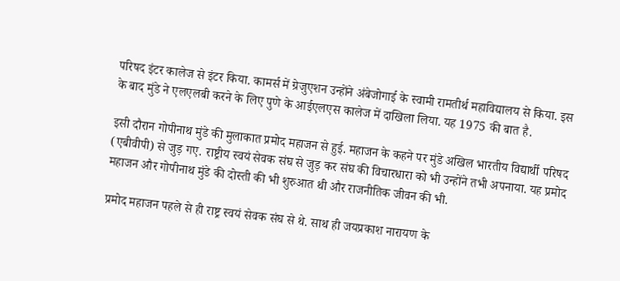परिषद इंटर कालेज से इंटर किया. कामर्स में ग्रेजुएशन उन्होंने अंबेजोगाई के स्वामी रामतीर्थ महाविद्यालय से किया. इस के बाद मुंडे ने एलएलबी करने के लिए पुणे के आईएलएस कालेज में दाखिला लिया. यह 1975 की बात है.

इसी दौरान गोपीनाथ मुंडे की मुलाकात प्रमोद महाजन से हुई. महाजन के कहने पर मुंडे अखिल भारतीय विद्यार्थी परिषद (एबीवीपी) से जुड़ गए. राष्ट्रीय स्वयं सेवक संघ से जुड़ कर संघ की विचारधारा को भी उन्होंने तभी अपनाया. यह प्रमोद महाजन और गोपीनाथ मुंडे की दोस्ती की भी शुरुआत थी और राजनीतिक जीवन की भी.

प्रमोद महाजन पहले से ही राष्ट्र स्वयं सेवक संघ से थे. साथ ही जयप्रकाश नारायण के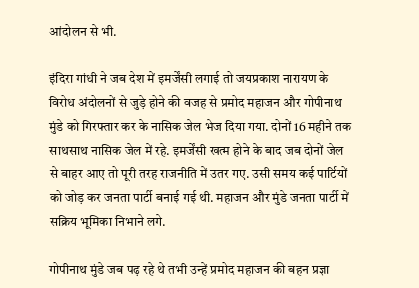आंदोलन से भी.

इंदिरा गांधी ने जब देश में इमर्जेंसी लगाई तो जयप्रकाश नारायण के विरोध अंदोलनों से जुड़े होने की वजह से प्रमोद महाजन और गोपीनाथ मुंडे को गिरफ्तार कर के नासिक जेल भेज दिया गया. दोनों 16 महीने तक साथसाथ नासिक जेल में रहे. इमर्जेंसी खत्म होने के बाद जब दोनों जेल से बाहर आए तो पूरी तरह राजनीति में उतर गए. उसी समय कई पार्टियों को जोड़ कर जनता पार्टी बनाई गई थी. महाजन और मुंडे जनता पार्टी में सक्रिय भूमिका निभाने लगे.

गोपीनाथ मुंडे जब पढ़ रहे थे तभी उन्हें प्रमोद महाजन की बहन प्रज्ञा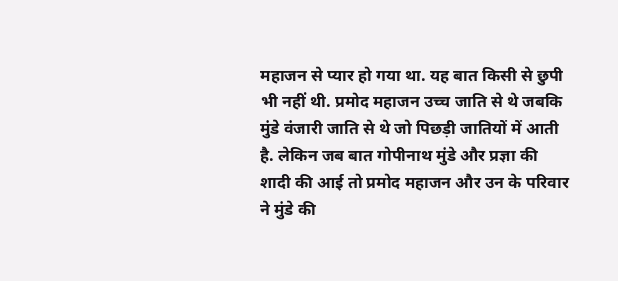महाजन से प्यार हो गया था. यह बात किसी से छुपी भी नहीं थी. प्रमोद महाजन उच्च जाति से थे जबकि मुंडे वंजारी जाति से थे जो पिछड़ी जातियों में आती है. लेकिन जब बात गोपीनाथ मुंडे और प्रज्ञा की शादी की आई तो प्रमोद महाजन और उन के परिवार ने मुंडे की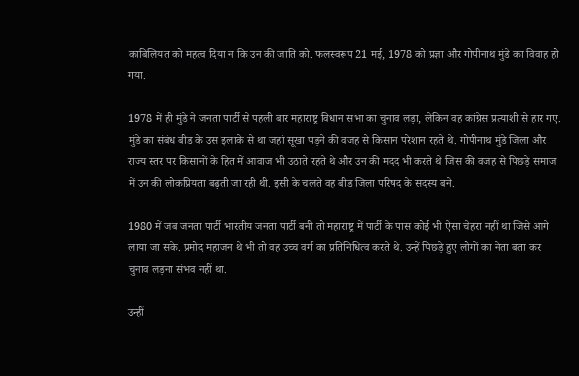काबिलियत को महत्व दिया न कि उन की जाति को. फलस्वरूप 21 मई, 1978 को प्रज्ञा और गोपीनाथ मुंडे का विवाह हो गया.

1978 में ही मुंडे ने जनता पार्टी से पहली बार महाराष्ट्र विधान सभा का चुनाव लड़ा, लेकिन वह कांग्रेस प्रत्याशी से हार गए. मुंडे का संबंध बीड के उस इलाके से था जहां सूखा पड़ने की वजह से किसान परेशान रहते थे. गोपीनाथ मुंडे जिला और राज्य स्तर पर किसानों के हित में आवाज भी उठाते रहते थे और उन की मदद भी करते थे जिस की वजह से पिछड़े समाज में उन की लोकप्रियता बढ़ती जा रही थी. इसी के चलते वह बीड जिला परिषद के सदस्य बने.

1980 में जब जनता पार्टी भारतीय जनता पार्टी बनी तो महाराष्ट्र में पार्टी के पास कोई भी ऐसा चेहरा नहीं था जिसे आगे लाया जा सके. प्रमोद महाजन थे भी तो वह उच्च वर्ग का प्रतिनिधित्व करते थे. उन्हें पिछड़े हुए लोगों का नेता बता कर चुनाव लड़ना संभव नहीं था.

उन्हीं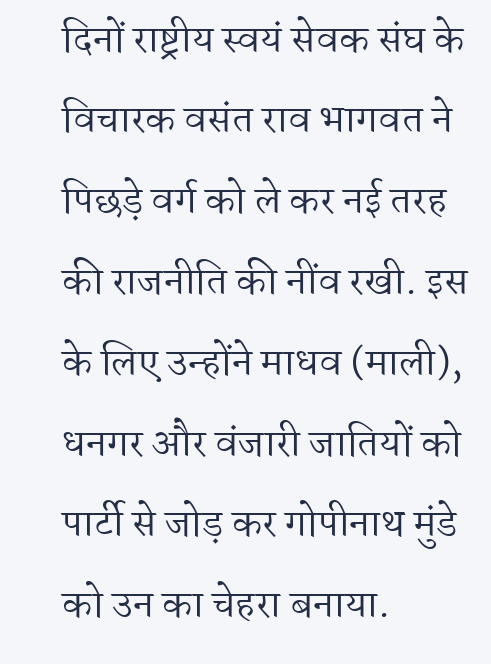दिनों राष्ट्रीय स्वयं सेवक संघ के विचारक वसंत राव भागवत ने पिछड़े वर्ग को ले कर नई तरह की राजनीति की नींव रखी. इस के लिए उन्होंने माधव (माली), धनगर और वंजारी जातियों को पार्टी से जोड़ कर गोपीनाथ मुंडे को उन का चेहरा बनाया.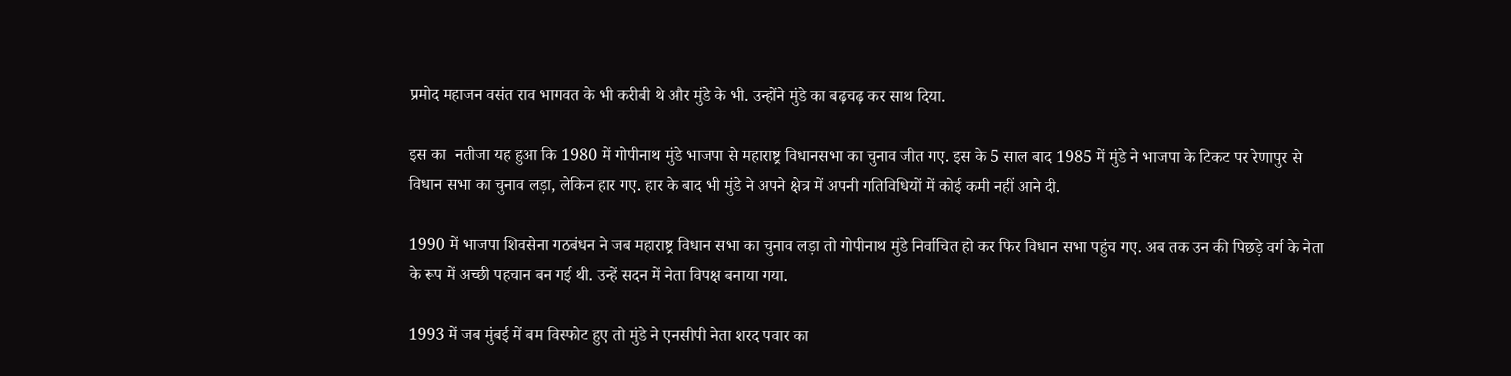प्रमोद महाजन वसंत राव भागवत के भी करीबी थे और मुंडे के भी. उन्होंने मुंडे का बढ़चढ़ कर साथ दिया.

इस का  नतीजा यह हुआ कि 1980 में गोपीनाथ मुंडे भाजपा से महाराष्ट्र विधानसभा का चुनाव जीत गए. इस के 5 साल बाद 1985 में मुंडे ने भाजपा के टिकट पर रेणापुर से विधान सभा का चुनाव लड़ा, लेकिन हार गए. हार के बाद भी मुंडे ने अपने क्षेत्र में अपनी गतिविधियों में कोई कमी नहीं आने दी.

1990 में भाजपा शिवसेना गठबंधन ने जब महाराष्ट्र विधान सभा का चुनाव लड़ा तो गोपीनाथ मुंडे निर्वाचित हो कर फिर विधान सभा पहुंच गए. अब तक उन की पिछड़े वर्ग के नेता के रूप में अच्छी पहचान बन गई थी. उन्हें सदन में नेता विपक्ष बनाया गया.

1993 में जब मुंबई में बम विस्फोट हुए तो मुंडे ने एनसीपी नेता शरद पवार का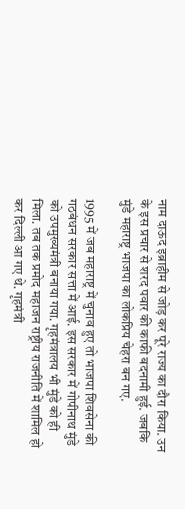नाम दाऊद इब्राहीम से जोड़ कर पूरे राज्य का दौरा किया. उन के इस प्रचार से शरद पवार की काफी बदनामी हुई. जबकि मुंडे महाराष्ट्र भाजपा का लोकप्रिय चेहरा बन गए.

1995 में जब महाराष्ट्र में चुनाव हुए तो भाजपा शिवसेना की गठबंधन सरकार सत्ता में आई. इस सरकार में गोपीनाथ मुंडे को उपमुख्यमंत्री बनाया गया. गृहमंत्रालय भी मुंडे को ही मिला. तब तक प्रमोद महाजन राष्ट्रीय राजनीति में शामिल हो कर दिल्ली आ गए थे. गृहमंत्री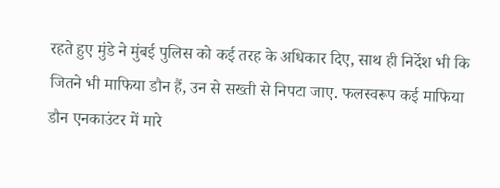रहते हुए मुंडे ने मुंबई पुलिस को कई तरह के अधिकार दिए, साथ ही निर्देश भी कि जितने भी माफिया डौन हैं, उन से सख्ती से निपटा जाए. फलस्वरूप कई माफिया डौन एनकाउंटर में मारे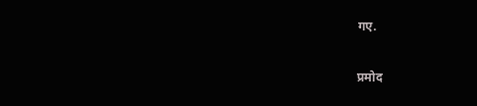गए.

प्रमोद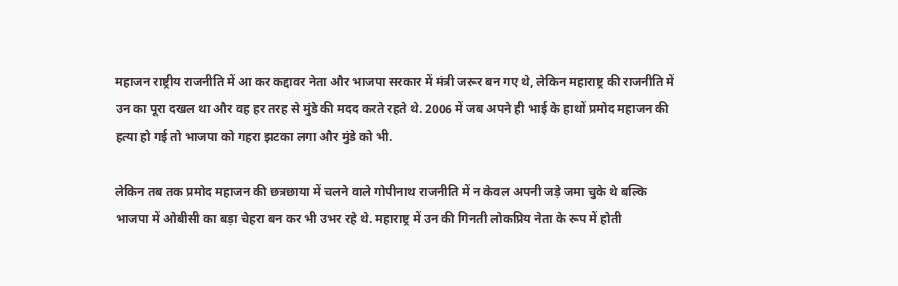महाजन राष्ट्रीय राजनीति में आ कर कद्दावर नेता और भाजपा सरकार में मंत्री जरूर बन गए थे, लेकिन महाराष्ट्र की राजनीति में उन का पूरा दखल था और वह हर तरह से मुंडे की मदद करते रहते थे. 2006 में जब अपने ही भाई के हाथों प्रमोद महाजन की हत्या हो गई तो भाजपा को गहरा झटका लगा और मुंडे को भी.

लेकिन तब तक प्रमोद महाजन की छत्रछाया में चलने वाले गोपीनाथ राजनीति में न केवल अपनी जड़े जमा चुके थे बल्कि भाजपा में ओबीसी का बड़ा चेहरा बन कर भी उभर रहे थे. महाराष्ट्र में उन की गिनती लोकप्रिय नेता के रूप में होती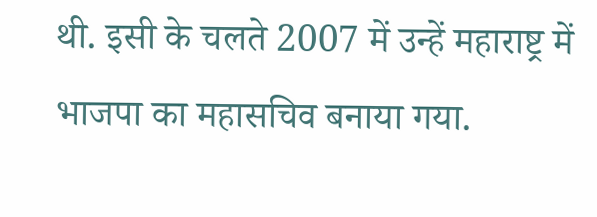थी. इसी के चलते 2007 में उन्हें महाराष्ट्र में भाजपा का महासचिव बनाया गया.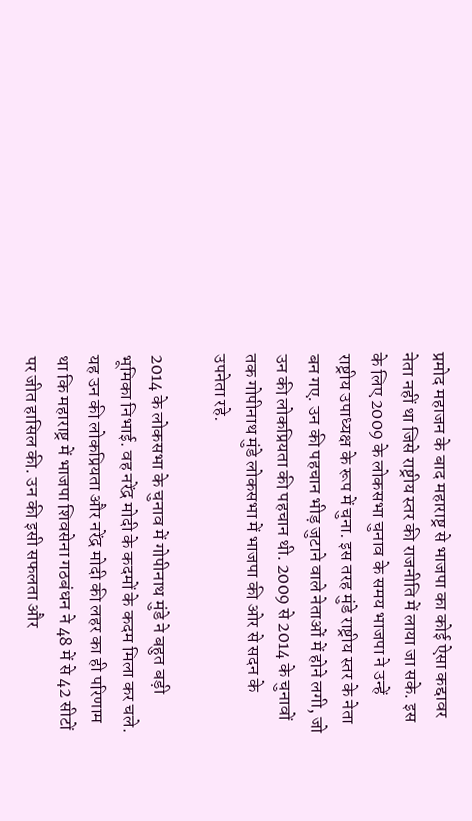प्रमोद महाजन के बाद महाराष्ट्र से भाजपा का कोई ऐसा कद्दावर नेता नहीं था जिसे राष्ट्रीय स्तर की राजनीति में लाया जा सके. इस के लिए 2009 के लोकसभा चुनाव के समय भाजपा ने उन्हें राष्ट्रीय उपाध्यक्ष के रूप में चुना. इस तरह मुंडे राष्ट्रीय स्तर के नेता बन गए. उन की पहचान भीड़ जुटाने वाले नेताओं में होने लगी, जो उन की लोकप्रियता की पहचान थी. 2009 से 2014 के चुनावों तक गोपीनाथ मुंडे लोकसभा में भाजपा की ओर से सदन के उपनेता रहे.

2014 के लोकसभा के चुनाव में गोपीनाथ मुंडे ने बहुत बड़ी भूमिका निभाई. वह नरेंद्र मोदी के कदमों के कदम मिला कर चले. यह उन की लोकप्रियता और नरेंद्र मोदी की लहर का ही परिणाम था कि महाराष्ट्र में भाजपा शिवसेना गठबंधन ने 48 में से 42 सीटों पर जीत हासिल की. उन की इसी सफलता और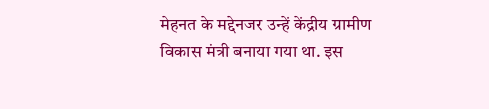मेहनत के मद्देनजर उन्हें केंद्रीय ग्रामीण विकास मंत्री बनाया गया था. इस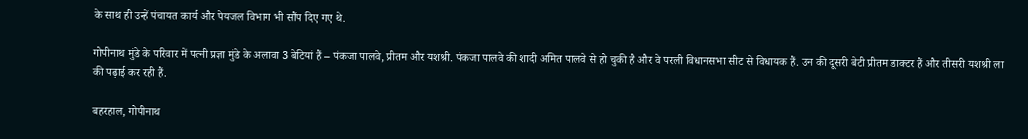के साथ ही उन्हें पंचायत कार्य और पेयजल विभाग भी सौंप दिए गए थे.

गोपीनाथ मुंडे के परिवार में पत्नी प्रज्ञा मुंडे के अलावा 3 बेटियां हैं – पंकजा पालवे, प्रीतम और यशश्री. पंकजा पालवे की शादी अमित पालवे से हो चुकी है और वे परली विधानसभा सीट से विधायक हैं. उन की दूसरी बेटी प्रीतम डाक्टर हैं और तीसरी यशश्री ला की पढ़ाई कर रही हैं.

बहरहाल, गोपीनाथ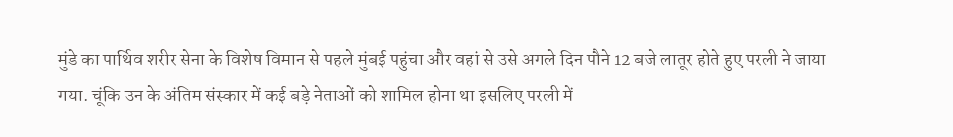मुंडे का पार्थिव शरीर सेना के विशेष विमान से पहले मुंबई पहुंचा और वहां से उसे अगले दिन पौने 12 बजे लातूर होते हुए परली ने जाया गया. चूंकि उन के अंतिम संस्कार में कई बड़े नेताओं को शामिल होना था इसलिए परली में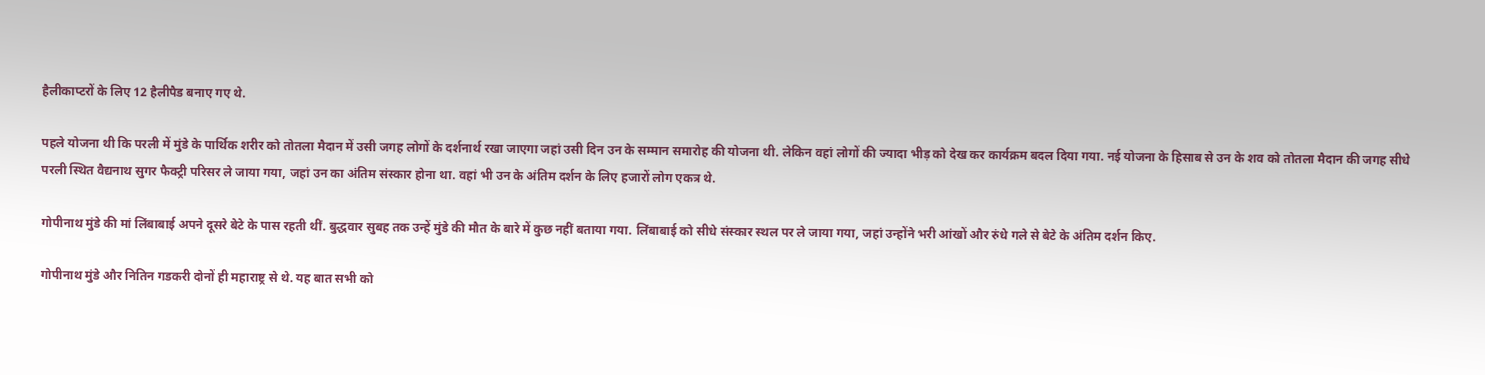हैलीकाप्टरों के लिए 12 हैलीपैड बनाए गए थे.

पहले योजना थी कि परली में मुंडे के पार्थिक शरीर को तोतला मैदान में उसी जगह लोगों के दर्शनार्थ रखा जाएगा जहां उसी दिन उन के सम्मान समारोह की योजना थी. लेकिन वहां लोगों की ज्यादा भीड़ को देख कर कार्यक्रम बदल दिया गया. नई योजना के हिसाब से उन के शव को तोतला मैदान की जगह सीधे परली स्थित वैद्यनाथ सुगर फैक्ट्री परिसर ले जाया गया, जहां उन का अंतिम संस्कार होना था. वहां भी उन के अंतिम दर्शन के लिए हजारों लोग एकत्र थे.

गोपीनाथ मुंडे की मां लिंबाबाई अपने दूसरे बेटे के पास रहती थीं. बुद्धवार सुबह तक उन्हें मुंडे की मौत के बारे में कुछ नहीं बताया गया. लिंबाबाई को सीधे संस्कार स्थल पर ले जाया गया, जहां उन्होंने भरी आंखों और रुंधे गले से बेटे के अंतिम दर्शन किए.

गोपीनाथ मुंडे और नितिन गडकरी दोनों ही महाराष्ट्र से थे. यह बात सभी को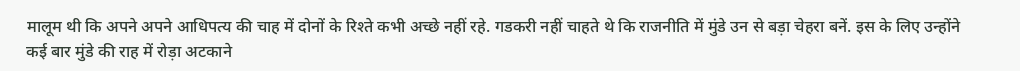मालूम थी कि अपने अपने आधिपत्य की चाह में दोनों के रिश्ते कभी अच्छे नहीं रहे. गडकरी नहीं चाहते थे कि राजनीति में मुंडे उन से बड़ा चेहरा बनें. इस के लिए उन्होंने कई बार मुंडे की राह में रोड़ा अटकाने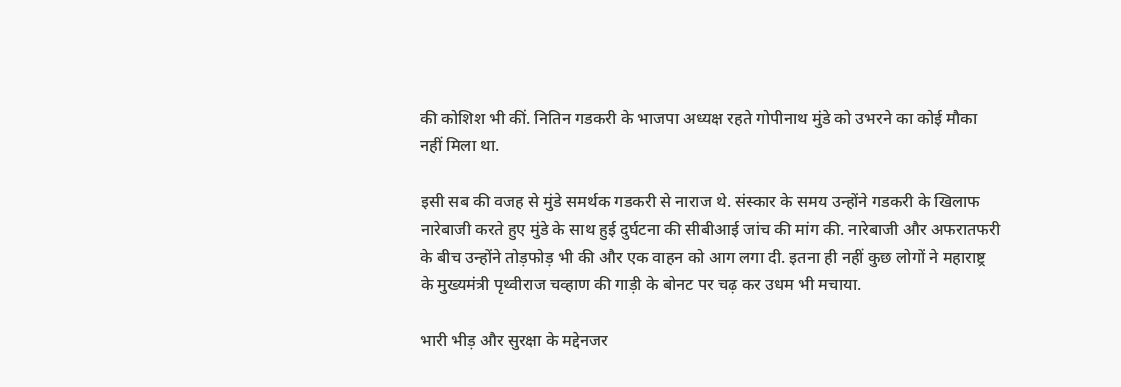की कोशिश भी कीं. नितिन गडकरी के भाजपा अध्यक्ष रहते गोपीनाथ मुंडे को उभरने का कोई मौका नहीं मिला था.

इसी सब की वजह से मुंडे समर्थक गडकरी से नाराज थे. संस्कार के समय उन्होंने गडकरी के खिलाफ नारेबाजी करते हुए मुंडे के साथ हुई दुर्घटना की सीबीआई जांच की मांग की. नारेबाजी और अफरातफरी के बीच उन्होंने तोड़फोड़ भी की और एक वाहन को आग लगा दी. इतना ही नहीं कुछ लोगों ने महाराष्ट्र के मुख्यमंत्री पृथ्वीराज चव्हाण की गाड़ी के बोनट पर चढ़ कर उधम भी मचाया.

भारी भीड़ और सुरक्षा के मद्देनजर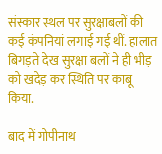संस्कार स्थल पर सुरक्षाबलों की कई कंपनियां लगाई गई थीं. हालात बिगड़ते देख सुरक्षा बलों ने ही भीड़ को खदेड़ कर स्थिति पर काबू किया.

बाद में गोपीनाथ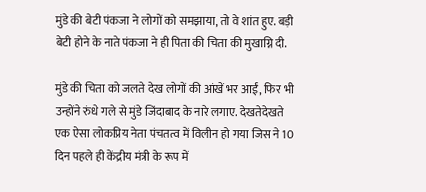मुंडे की बेटी पंकजा ने लोगों को समझाया, तो वे शांत हुए. बड़ी बेटी होने के नाते पंकजा ने ही पिता की चिता की मुखाग्नि दी.

मुंडे की चिता को जलते देख लोगों की आंखें भर आईं, फिर भी उन्होंने रुंधे गले से मुंडे जिंदाबाद के नारे लगाए. देखतेदेखते एक ऐसा लोकप्रिय नेता पंचतत्व में विलीन हो गया जिस ने 10 दिन पहले ही केंद्रीय मंत्री के रूप में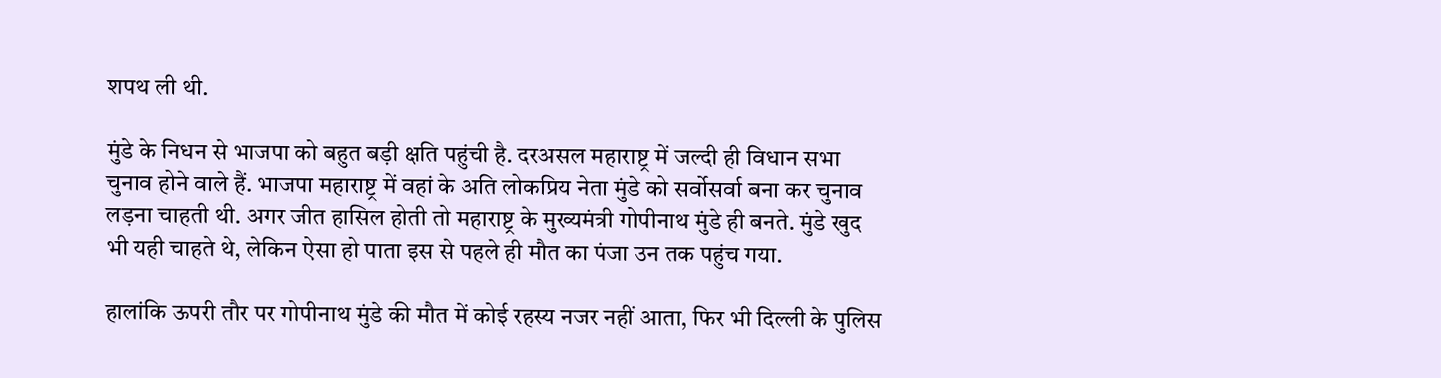शपथ ली थी.

मुंडे के निधन से भाजपा को बहुत बड़ी क्षति पहुंची है. दरअसल महाराष्ट्र में जल्दी ही विधान सभा चुनाव होने वाले हैं. भाजपा महाराष्ट्र में वहां के अति लोकप्रिय नेता मुंडे को सर्वोसर्वा बना कर चुनाव लड़ना चाहती थी. अगर जीत हासिल होती तो महाराष्ट्र के मुख्यमंत्री गोपीनाथ मुंडे ही बनते. मुंडे खुद भी यही चाहते थे, लेकिन ऐसा हो पाता इस से पहले ही मौत का पंजा उन तक पहुंच गया.

हालांकि ऊपरी तौर पर गोपीनाथ मुंडे की मौत में कोई रहस्य नजर नहीं आता, फिर भी दिल्ली के पुलिस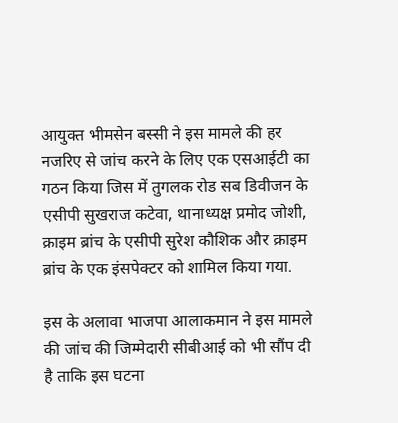आयुक्त भीमसेन बस्सी ने इस मामले की हर नजरिए से जांच करने के लिए एक एसआईटी का गठन किया जिस में तुगलक रोड सब डिवीजन के एसीपी सुखराज कटेवा, थानाध्यक्ष प्रमोद जोशी, क्राइम ब्रांच के एसीपी सुरेश कौशिक और क्राइम ब्रांच के एक इंसपेक्टर को शामिल किया गया.

इस के अलावा भाजपा आलाकमान ने इस मामले की जांच की जिम्मेदारी सीबीआई को भी सौंप दी है ताकि इस घटना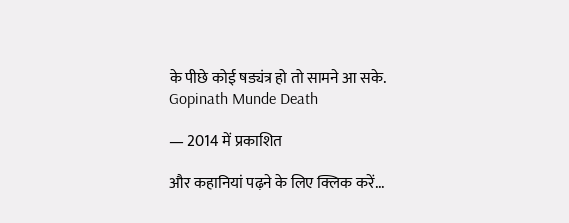के पीछे कोई षड्यंत्र हो तो सामने आ सके. Gopinath Munde Death

— 2014 में प्रकाशित

और कहानियां पढ़ने के लिए क्लिक करें...